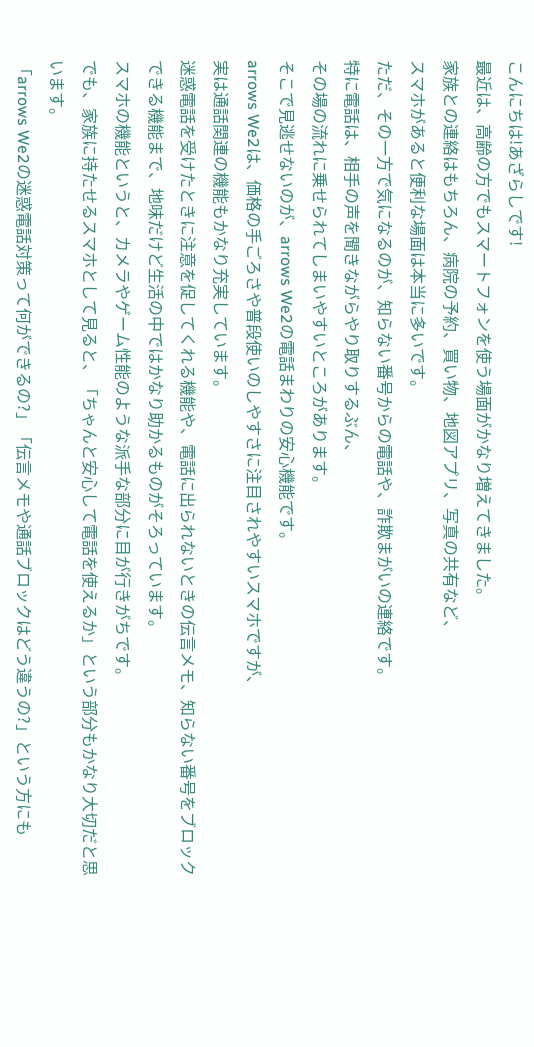こんにちは!あざらしです!
最近は、高齢の方でもスマートフォンを使う場面がかなり増えてきました。
家族との連絡はもちろん、病院の予約、買い物、地図アプリ、写真の共有など、
スマホがあると便利な場面は本当に多いです。
ただ、その一方で気になるのが、知らない番号からの電話や、詐欺まがいの連絡です。
特に電話は、相手の声を聞きながらやり取りするぶん、
その場の流れに乗せられてしまいやすいところがあります。
そこで見逃せないのが、arrows We2の電話まわりの安心機能です。
arrows We2は、価格の手ごろさや普段使いのしやすさに注目されやすいスマホですが、
実は通話関連の機能もかなり充実しています。
迷惑電話を受けたときに注意を促してくれる機能や、電話に出られないときの伝言メモ、知らない番号をブロックできる機能まで、地味だけど生活の中ではかなり助かるものがそろっています。
スマホの機能というと、カメラやゲーム性能のような派手な部分に目が行きがちです。
でも、家族に持たせるスマホとして見ると、「ちゃんと安心して電話を使えるか」という部分もかなり大切だと思います。
「arrows We2の迷惑電話対策って何ができるの?」「伝言メモや通話ブロックはどう違うの?」という方にも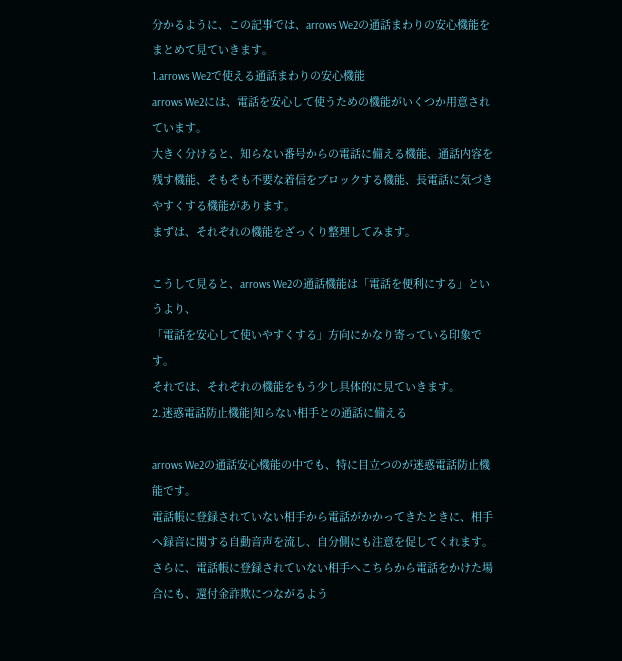分かるように、この記事では、arrows We2の通話まわりの安心機能をまとめて見ていきます。
1.arrows We2で使える通話まわりの安心機能
arrows We2には、電話を安心して使うための機能がいくつか用意されています。
大きく分けると、知らない番号からの電話に備える機能、通話内容を残す機能、そもそも不要な着信をブロックする機能、長電話に気づきやすくする機能があります。
まずは、それぞれの機能をざっくり整理してみます。

こうして見ると、arrows We2の通話機能は「電話を便利にする」というより、
「電話を安心して使いやすくする」方向にかなり寄っている印象です。
それでは、それぞれの機能をもう少し具体的に見ていきます。
2.迷惑電話防止機能|知らない相手との通話に備える

arrows We2の通話安心機能の中でも、特に目立つのが迷惑電話防止機能です。
電話帳に登録されていない相手から電話がかかってきたときに、相手へ録音に関する自動音声を流し、自分側にも注意を促してくれます。
さらに、電話帳に登録されていない相手へこちらから電話をかけた場合にも、還付金詐欺につながるよう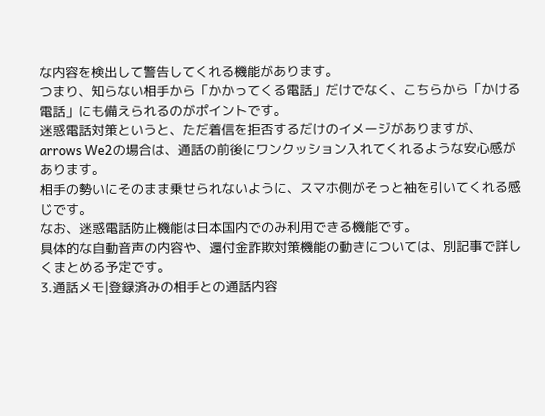な内容を検出して警告してくれる機能があります。
つまり、知らない相手から「かかってくる電話」だけでなく、こちらから「かける電話」にも備えられるのがポイントです。
迷惑電話対策というと、ただ着信を拒否するだけのイメージがありますが、
arrows We2の場合は、通話の前後にワンクッション入れてくれるような安心感があります。
相手の勢いにそのまま乗せられないように、スマホ側がそっと袖を引いてくれる感じです。
なお、迷惑電話防止機能は日本国内でのみ利用できる機能です。
具体的な自動音声の内容や、還付金詐欺対策機能の動きについては、別記事で詳しくまとめる予定です。
3.通話メモ|登録済みの相手との通話内容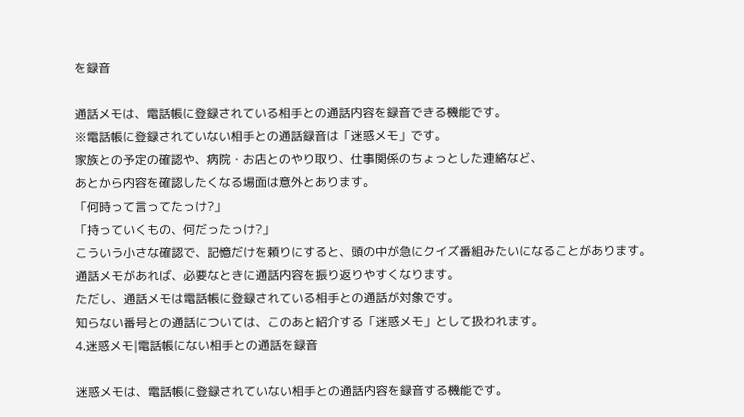を録音

通話メモは、電話帳に登録されている相手との通話内容を録音できる機能です。
※電話帳に登録されていない相手との通話録音は「迷惑メモ」です。
家族との予定の確認や、病院・お店とのやり取り、仕事関係のちょっとした連絡など、
あとから内容を確認したくなる場面は意外とあります。
「何時って言ってたっけ?」
「持っていくもの、何だったっけ?」
こういう小さな確認で、記憶だけを頼りにすると、頭の中が急にクイズ番組みたいになることがあります。
通話メモがあれば、必要なときに通話内容を振り返りやすくなります。
ただし、通話メモは電話帳に登録されている相手との通話が対象です。
知らない番号との通話については、このあと紹介する「迷惑メモ」として扱われます。
4.迷惑メモ|電話帳にない相手との通話を録音

迷惑メモは、電話帳に登録されていない相手との通話内容を録音する機能です。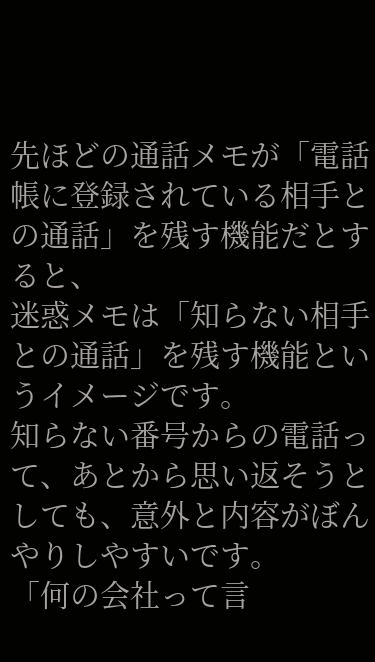先ほどの通話メモが「電話帳に登録されている相手との通話」を残す機能だとすると、
迷惑メモは「知らない相手との通話」を残す機能というイメージです。
知らない番号からの電話って、あとから思い返そうとしても、意外と内容がぼんやりしやすいです。
「何の会社って言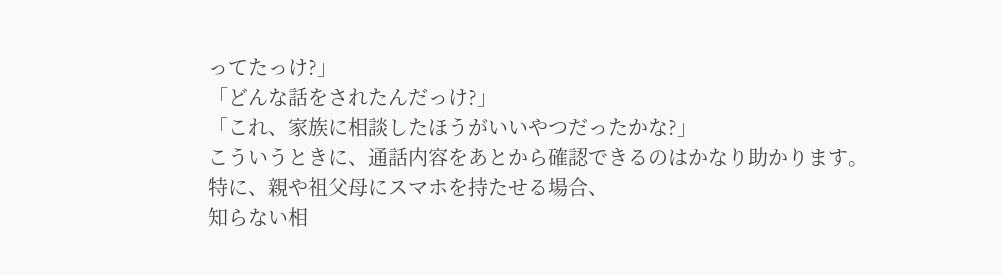ってたっけ?」
「どんな話をされたんだっけ?」
「これ、家族に相談したほうがいいやつだったかな?」
こういうときに、通話内容をあとから確認できるのはかなり助かります。
特に、親や祖父母にスマホを持たせる場合、
知らない相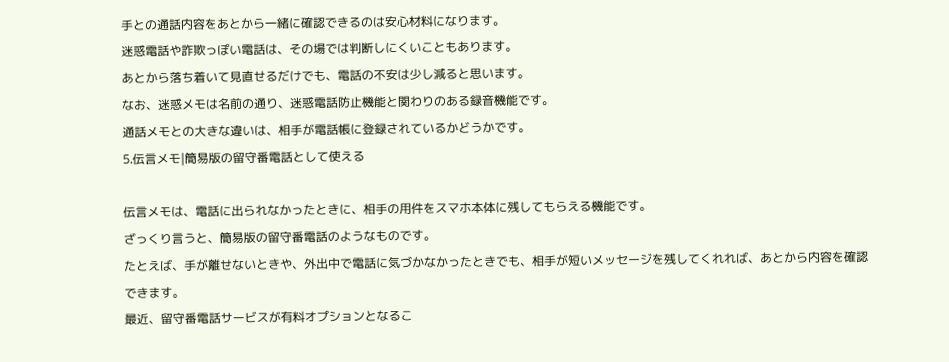手との通話内容をあとから一緒に確認できるのは安心材料になります。
迷惑電話や詐欺っぽい電話は、その場では判断しにくいこともあります。
あとから落ち着いて見直せるだけでも、電話の不安は少し減ると思います。
なお、迷惑メモは名前の通り、迷惑電話防止機能と関わりのある録音機能です。
通話メモとの大きな違いは、相手が電話帳に登録されているかどうかです。
5.伝言メモ|簡易版の留守番電話として使える

伝言メモは、電話に出られなかったときに、相手の用件をスマホ本体に残してもらえる機能です。
ざっくり言うと、簡易版の留守番電話のようなものです。
たとえば、手が離せないときや、外出中で電話に気づかなかったときでも、相手が短いメッセージを残してくれれば、あとから内容を確認できます。
最近、留守番電話サービスが有料オプションとなるこ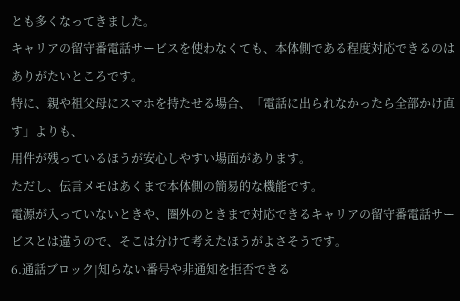とも多くなってきました。
キャリアの留守番電話サービスを使わなくても、本体側である程度対応できるのはありがたいところです。
特に、親や祖父母にスマホを持たせる場合、「電話に出られなかったら全部かけ直す」よりも、
用件が残っているほうが安心しやすい場面があります。
ただし、伝言メモはあくまで本体側の簡易的な機能です。
電源が入っていないときや、圏外のときまで対応できるキャリアの留守番電話サービスとは違うので、そこは分けて考えたほうがよさそうです。
6.通話ブロック|知らない番号や非通知を拒否できる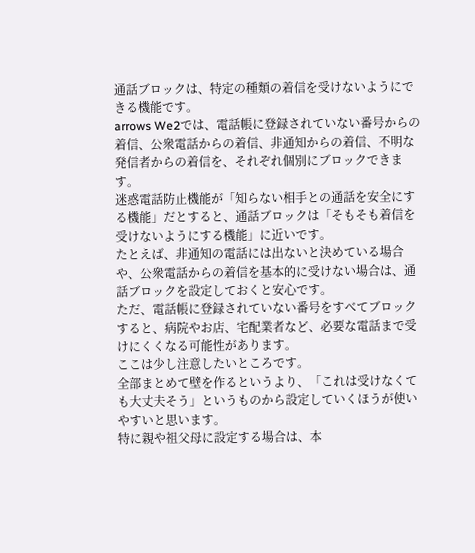通話ブロックは、特定の種類の着信を受けないようにできる機能です。
arrows We2では、電話帳に登録されていない番号からの着信、公衆電話からの着信、非通知からの着信、不明な発信者からの着信を、それぞれ個別にブロックできます。
迷惑電話防止機能が「知らない相手との通話を安全にする機能」だとすると、通話ブロックは「そもそも着信を受けないようにする機能」に近いです。
たとえば、非通知の電話には出ないと決めている場合や、公衆電話からの着信を基本的に受けない場合は、通話ブロックを設定しておくと安心です。
ただ、電話帳に登録されていない番号をすべてブロックすると、病院やお店、宅配業者など、必要な電話まで受けにくくなる可能性があります。
ここは少し注意したいところです。
全部まとめて壁を作るというより、「これは受けなくても大丈夫そう」というものから設定していくほうが使いやすいと思います。
特に親や祖父母に設定する場合は、本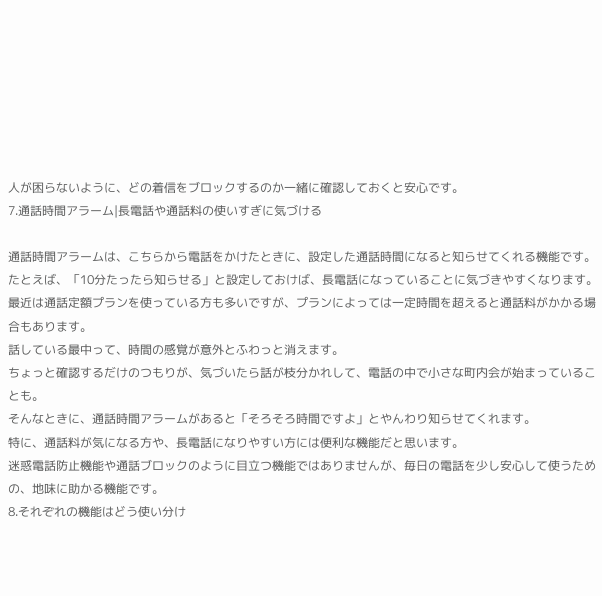人が困らないように、どの着信をブロックするのか一緒に確認しておくと安心です。
7.通話時間アラーム|長電話や通話料の使いすぎに気づける

通話時間アラームは、こちらから電話をかけたときに、設定した通話時間になると知らせてくれる機能です。
たとえば、「10分たったら知らせる」と設定しておけば、長電話になっていることに気づきやすくなります。
最近は通話定額プランを使っている方も多いですが、プランによっては一定時間を超えると通話料がかかる場合もあります。
話している最中って、時間の感覚が意外とふわっと消えます。
ちょっと確認するだけのつもりが、気づいたら話が枝分かれして、電話の中で小さな町内会が始まっていることも。
そんなときに、通話時間アラームがあると「そろそろ時間ですよ」とやんわり知らせてくれます。
特に、通話料が気になる方や、長電話になりやすい方には便利な機能だと思います。
迷惑電話防止機能や通話ブロックのように目立つ機能ではありませんが、毎日の電話を少し安心して使うための、地味に助かる機能です。
8.それぞれの機能はどう使い分け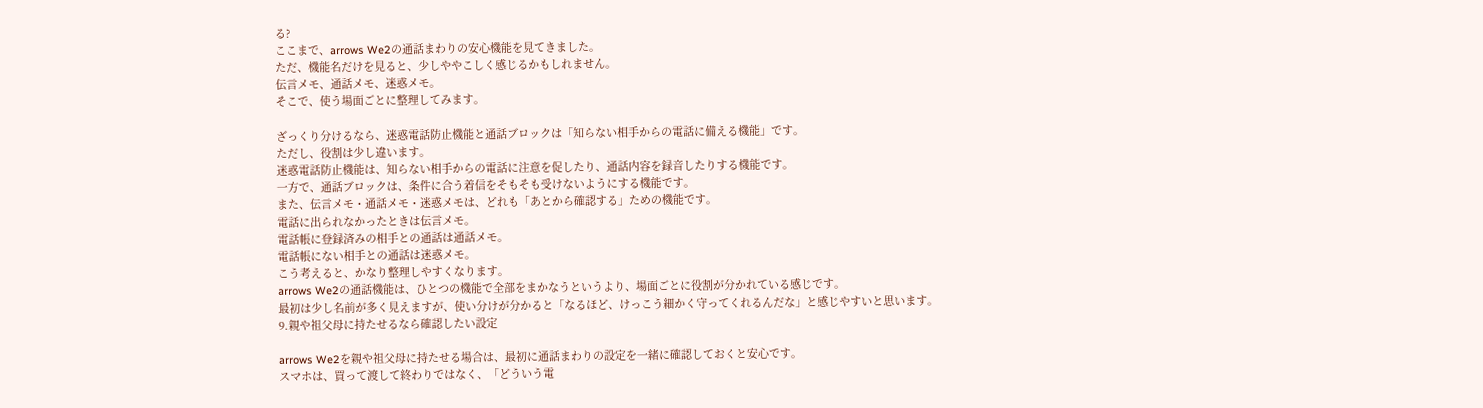る?
ここまで、arrows We2の通話まわりの安心機能を見てきました。
ただ、機能名だけを見ると、少しややこしく感じるかもしれません。
伝言メモ、通話メモ、迷惑メモ。
そこで、使う場面ごとに整理してみます。

ざっくり分けるなら、迷惑電話防止機能と通話ブロックは「知らない相手からの電話に備える機能」です。
ただし、役割は少し違います。
迷惑電話防止機能は、知らない相手からの電話に注意を促したり、通話内容を録音したりする機能です。
一方で、通話ブロックは、条件に合う着信をそもそも受けないようにする機能です。
また、伝言メモ・通話メモ・迷惑メモは、どれも「あとから確認する」ための機能です。
電話に出られなかったときは伝言メモ。
電話帳に登録済みの相手との通話は通話メモ。
電話帳にない相手との通話は迷惑メモ。
こう考えると、かなり整理しやすくなります。
arrows We2の通話機能は、ひとつの機能で全部をまかなうというより、場面ごとに役割が分かれている感じです。
最初は少し名前が多く見えますが、使い分けが分かると「なるほど、けっこう細かく守ってくれるんだな」と感じやすいと思います。
9.親や祖父母に持たせるなら確認したい設定

arrows We2を親や祖父母に持たせる場合は、最初に通話まわりの設定を一緒に確認しておくと安心です。
スマホは、買って渡して終わりではなく、「どういう電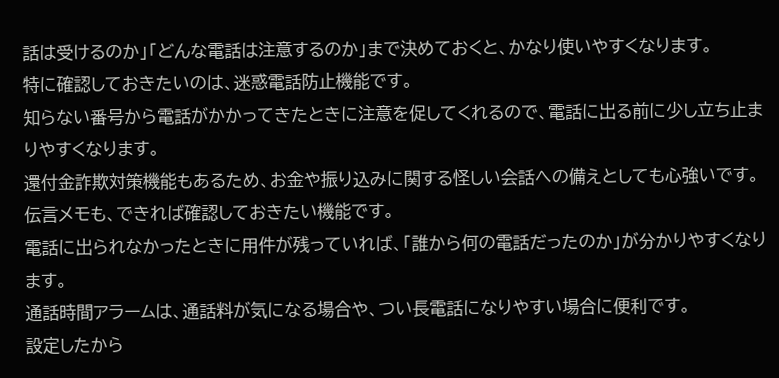話は受けるのか」「どんな電話は注意するのか」まで決めておくと、かなり使いやすくなります。
特に確認しておきたいのは、迷惑電話防止機能です。
知らない番号から電話がかかってきたときに注意を促してくれるので、電話に出る前に少し立ち止まりやすくなります。
還付金詐欺対策機能もあるため、お金や振り込みに関する怪しい会話への備えとしても心強いです。
伝言メモも、できれば確認しておきたい機能です。
電話に出られなかったときに用件が残っていれば、「誰から何の電話だったのか」が分かりやすくなります。
通話時間アラームは、通話料が気になる場合や、つい長電話になりやすい場合に便利です。
設定したから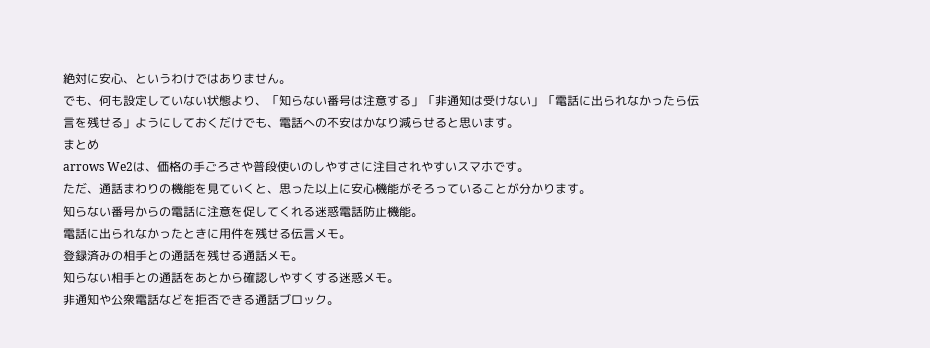絶対に安心、というわけではありません。
でも、何も設定していない状態より、「知らない番号は注意する」「非通知は受けない」「電話に出られなかったら伝言を残せる」ようにしておくだけでも、電話への不安はかなり減らせると思います。
まとめ
arrows We2は、価格の手ごろさや普段使いのしやすさに注目されやすいスマホです。
ただ、通話まわりの機能を見ていくと、思った以上に安心機能がそろっていることが分かります。
知らない番号からの電話に注意を促してくれる迷惑電話防止機能。
電話に出られなかったときに用件を残せる伝言メモ。
登録済みの相手との通話を残せる通話メモ。
知らない相手との通話をあとから確認しやすくする迷惑メモ。
非通知や公衆電話などを拒否できる通話ブロック。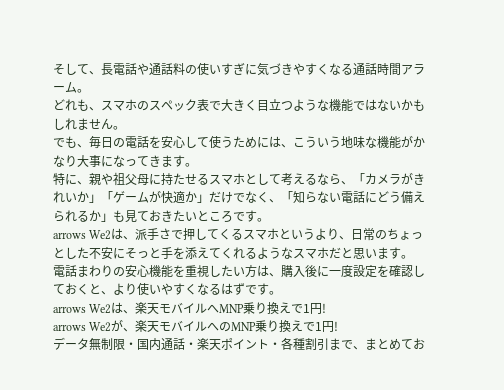そして、長電話や通話料の使いすぎに気づきやすくなる通話時間アラーム。
どれも、スマホのスペック表で大きく目立つような機能ではないかもしれません。
でも、毎日の電話を安心して使うためには、こういう地味な機能がかなり大事になってきます。
特に、親や祖父母に持たせるスマホとして考えるなら、「カメラがきれいか」「ゲームが快適か」だけでなく、「知らない電話にどう備えられるか」も見ておきたいところです。
arrows We2は、派手さで押してくるスマホというより、日常のちょっとした不安にそっと手を添えてくれるようなスマホだと思います。
電話まわりの安心機能を重視したい方は、購入後に一度設定を確認しておくと、より使いやすくなるはずです。
arrows We2は、楽天モバイルへMNP乗り換えで1円!
arrows We2が、楽天モバイルへのMNP乗り換えで1円!
データ無制限・国内通話・楽天ポイント・各種割引まで、まとめてお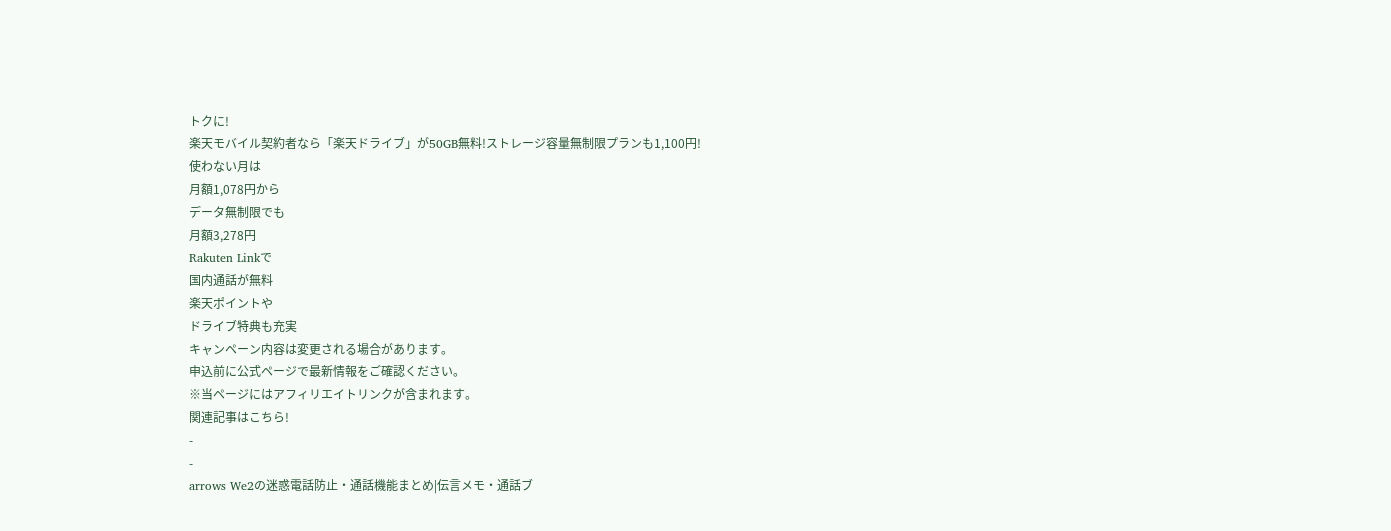トクに!
楽天モバイル契約者なら「楽天ドライブ」が50GB無料!ストレージ容量無制限プランも1,100円!
使わない月は
月額1,078円から
データ無制限でも
月額3,278円
Rakuten Linkで
国内通話が無料
楽天ポイントや
ドライブ特典も充実
キャンペーン内容は変更される場合があります。
申込前に公式ページで最新情報をご確認ください。
※当ページにはアフィリエイトリンクが含まれます。
関連記事はこちら!
-
-
arrows We2の迷惑電話防止・通話機能まとめ|伝言メモ・通話ブ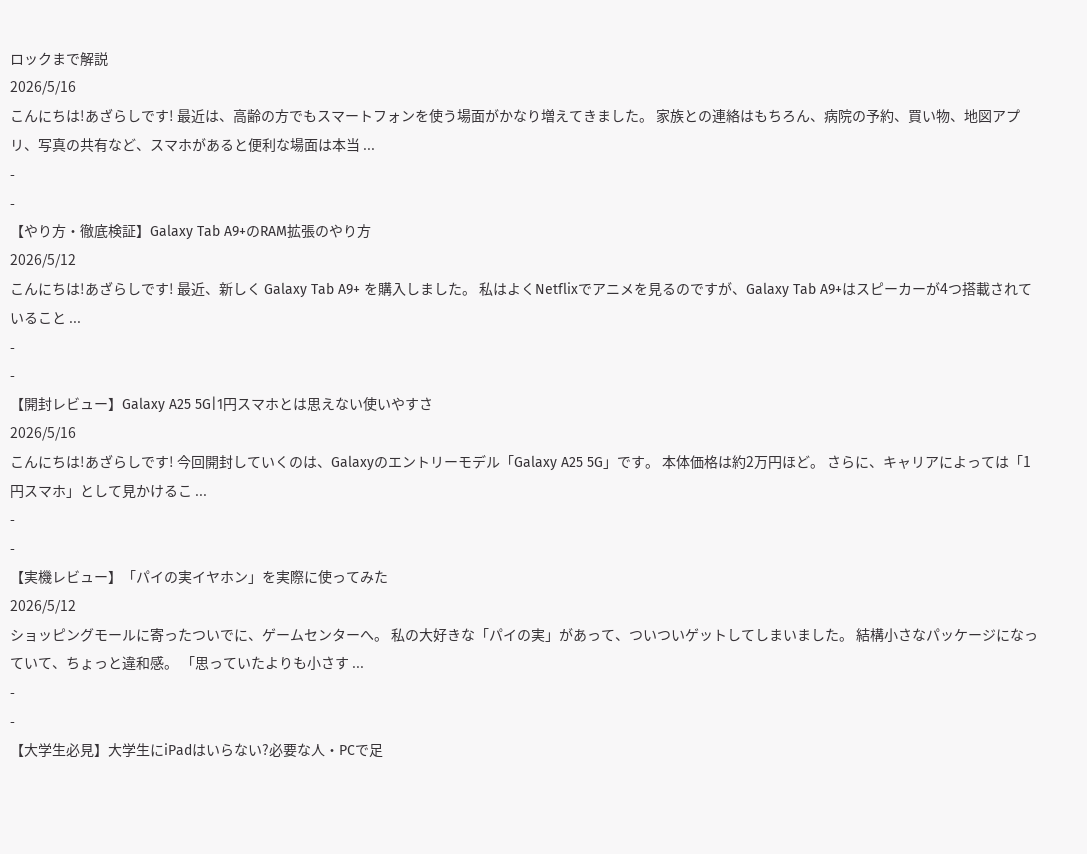ロックまで解説
2026/5/16
こんにちは!あざらしです! 最近は、高齢の方でもスマートフォンを使う場面がかなり増えてきました。 家族との連絡はもちろん、病院の予約、買い物、地図アプリ、写真の共有など、スマホがあると便利な場面は本当 ...
-
-
【やり方・徹底検証】Galaxy Tab A9+のRAM拡張のやり方
2026/5/12
こんにちは!あざらしです! 最近、新しく Galaxy Tab A9+ を購入しました。 私はよくNetflixでアニメを見るのですが、Galaxy Tab A9+はスピーカーが4つ搭載されていること ...
-
-
【開封レビュー】Galaxy A25 5G|1円スマホとは思えない使いやすさ
2026/5/16
こんにちは!あざらしです! 今回開封していくのは、Galaxyのエントリーモデル「Galaxy A25 5G」です。 本体価格は約2万円ほど。 さらに、キャリアによっては「1円スマホ」として見かけるこ ...
-
-
【実機レビュー】「パイの実イヤホン」を実際に使ってみた
2026/5/12
ショッピングモールに寄ったついでに、ゲームセンターへ。 私の大好きな「パイの実」があって、ついついゲットしてしまいました。 結構小さなパッケージになっていて、ちょっと違和感。 「思っていたよりも小さす ...
-
-
【大学生必見】大学生にiPadはいらない?必要な人・PCで足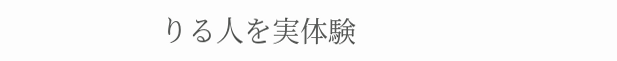りる人を実体験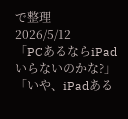で整理
2026/5/12
「PCあるならiPadいらないのかな?」「いや、iPadある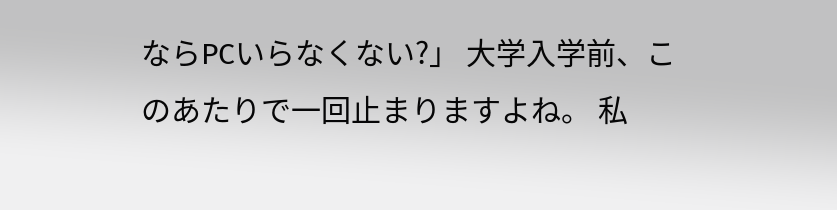ならPCいらなくない?」 大学入学前、このあたりで一回止まりますよね。 私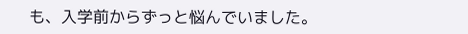も、入学前からずっと悩んでいました。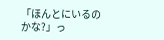「ほんとにいるのかな?」っ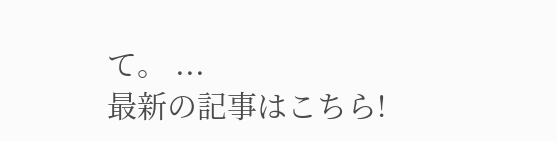て。 ...
最新の記事はこちら!